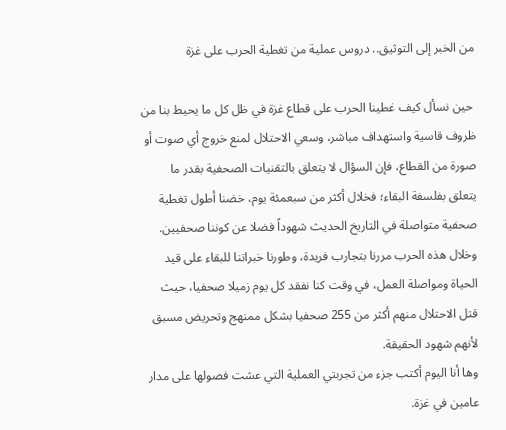من الخبر إلى التوثيق.. دروس عملية من تغطية الحرب على غزة

 حين نسأل كيف غطينا الحرب على قطاع غزة في ظل كل ما يحيط بنا من ظروف قاسية واستهداف مباشر، وسعي الاحتلال لمنع خروج أي صوت أو صورة من القطاع، فإن السؤال لا يتعلق بالتقنيات الصحفية بقدر ما يتعلق بفلسفة البقاء؛ فخلال أكثر من سبعمئة يوم، خضنا أطول تغطية صحفية متواصلة في التاريخ الحديث شهوداً فضلا عن كوننا صحفيين.
وخلال هذه الحرب مررنا بتجارب فريدة، وطورنا خبراتنا للبقاء على قيد الحياة ومواصلة العمل، في وقت كنا نفقد كل يوم زميلا صحفيا، حيث قتل الاحتلال منهم أكثر من 255 صحفيا بشكل ممنهج وتحريض مسبق لأنهم شهود الحقيقة.
وها أنا اليوم أكتب جزء من تجربتي العملية التي عشت فصولها على مدار عامين في غزة.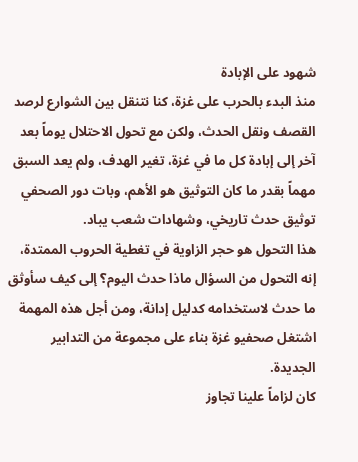شهود على الإبادة
منذ البدء بالحرب على غزة، كنا نتنقل بين الشوارع لرصد القصف ونقل الحدث، ولكن مع تحول الاحتلال يوماً بعد آخر إلى إبادة كل ما في غزة، تغير الهدف، ولم يعد السبق مهماً بقدر ما كان التوثيق هو الأهم، وبات دور الصحفي توثيق حدث تاريخي، وشهادات شعب يباد.
هذا التحول هو حجر الزاوية في تغطية الحروب الممتدة، إنه التحول من السؤال ماذا حدث اليوم؟ إلى كيف سأوثق ما حدث لاستخدامه كدليل إدانة، ومن أجل هذه المهمة اشتغل صحفيو غزة بناء على مجموعة من التدابير الجديدة.
كان لزاماً علينا تجاوز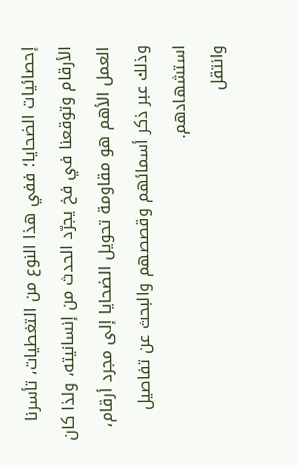إحصائيات الضحايا؛ ففي هذا النوع من التغطيات، تأسرنا الأرقام وتوقعنا في فخ يجرّد الحدث من إنسانيته، ولذا كان العمل الأهم هو مقاومة تحويل الضحايا إلى مجرد أرقام، وذلك عبر ذكر أسمائهم وقصصهم والبحث عن تفاصيل استشهادهم.
وانتقل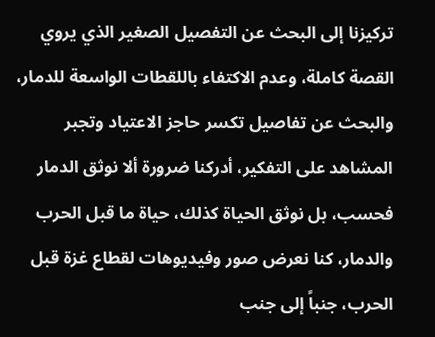تركيزنا إلى البحث عن التفصيل الصغير الذي يروي القصة كاملة، وعدم الاكتفاء باللقطات الواسعة للدمار، والبحث عن تفاصيل تكسر حاجز الاعتياد وتجبر المشاهد على التفكير، أدركنا ضرورة ألا نوثق الدمار فحسب، بل نوثق الحياة كذلك، حياة ما قبل الحرب والدمار، كنا نعرض صور وفيديوهات لقطاع غزة قبل الحرب، جنباً إلى جنب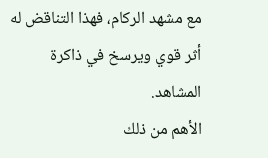مع مشهد الركام، فهذا التناقض له أثر قوي ويرسخ في ذاكرة المشاهد.
الأهم من ذلك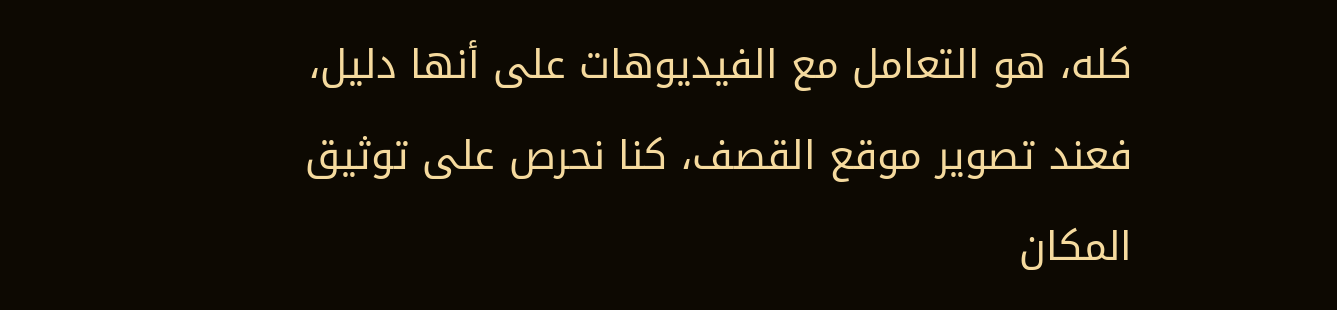كله، هو التعامل مع الفيديوهات على أنها دليل، فعند تصوير موقع القصف، كنا نحرص على توثيق المكان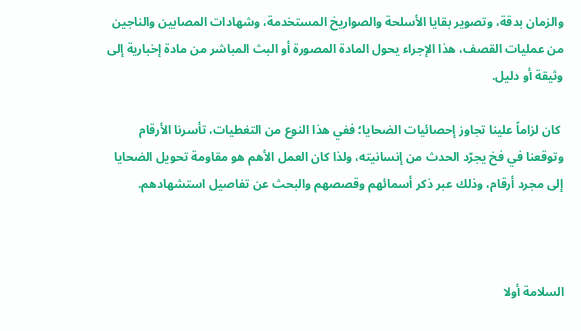والزمان بدقة، وتصوير بقايا الأسلحة والصواريخ المستخدمة، وشهادات المصابين والناجين من عمليات القصف، هذا الإجراء يحول المادة المصورة أو البث المباشر من مادة إخبارية إلى وثيقة أو دليل.

 كان لزاماً علينا تجاوز إحصائيات الضحايا؛ ففي هذا النوع من التغطيات، تأسرنا الأرقام وتوقعنا في فخ يجرّد الحدث من إنسانيته، ولذا كان العمل الأهم هو مقاومة تحويل الضحايا إلى مجرد أرقام، وذلك عبر ذكر أسمائهم وقصصهم والبحث عن تفاصيل استشهادهم.



السلامة أولا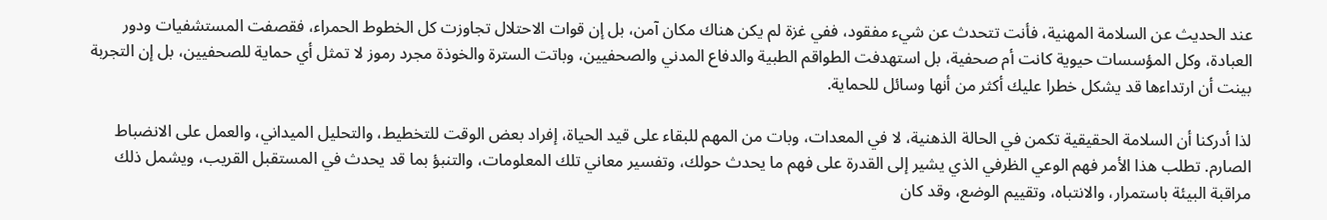عند الحديث عن السلامة المهنية، فأنت تتحدث عن شيء مفقود، ففي غزة لم يكن هناك مكان آمن، بل إن قوات الاحتلال تجاوزت كل الخطوط الحمراء، فقصفت المستشفيات ودور العبادة، وكل المؤسسات حيوية كانت أم صحفية، بل استهدفت الطواقم الطبية والدفاع المدني والصحفيين، وباتت السترة والخوذة مجرد رموز لا تمثل أي حماية للصحفيين، بل إن التجربة بينت أن ارتداءها قد يشكل خطرا عليك أكثر من أنها وسائل للحماية.

لذا أدركنا أن السلامة الحقيقية تكمن في الحالة الذهنية، لا في المعدات، وبات من المهم للبقاء على قيد الحياة، إفراد بعض الوقت للتخطيط، والتحليل الميداني، والعمل على الانضباط الصارم. تطلب هذا الأمر فهم الوعي الظرفي الذي يشير إلى القدرة على فهم ما يحدث حولك، وتفسير معاني تلك المعلومات، والتنبؤ بما قد يحدث في المستقبل القريب، ويشمل ذلك مراقبة البيئة باستمرار، والانتباه، وتقييم الوضع، وقد كان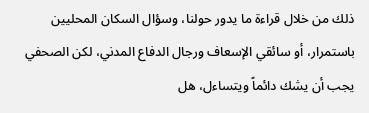ذلك من خلال قراءة ما يدور حولنا، وسؤال السكان المحليين باستمرار، أو سائقي الإسعاف ورجال الدفاع المدني، لكن الصحفي يجب أن يشك دائماً ويتساءل، هل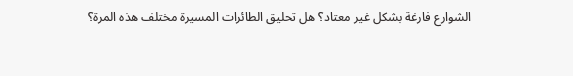الشوارع فارغة بشكل غير معتاد؟ هل تحليق الطائرات المسيرة مختلف هذه المرة؟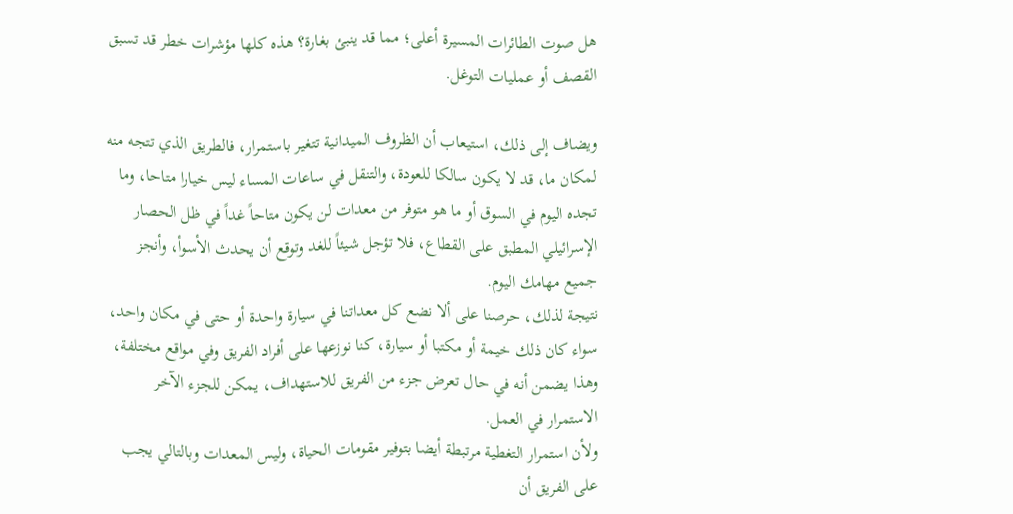هل صوت الطائرات المسيرة أعلى؛ مما قد ينبئ بغارة؟ هذه كلها مؤشرات خطر قد تسبق القصف أو عمليات التوغل.

ويضاف إلى ذلك، استيعاب أن الظروف الميدانية تتغير باستمرار، فالطريق الذي تتجه منه لمكان ما، قد لا يكون سالكا للعودة، والتنقل في ساعات المساء ليس خيارا متاحا، وما تجده اليوم في السوق أو ما هو متوفر من معدات لن يكون متاحاً غداً في ظل الحصار الإسرائيلي المطبق على القطاع، فلا تؤجل شيئاً للغد وتوقع أن يحدث الأسوأ، وأنجز جميع مهامك اليوم.
نتيجة لذلك، حرصنا على ألا نضع كل معداتنا في سيارة واحدة أو حتى في مكان واحد، سواء كان ذلك خيمة أو مكتبا أو سيارة، كنا نوزعها على أفراد الفريق وفي مواقع مختلفة، وهذا يضمن أنه في حال تعرض جزء من الفريق للاستهداف، يمكن للجزء الآخر الاستمرار في العمل.
ولأن استمرار التغطية مرتبطة أيضا بتوفير مقومات الحياة، وليس المعدات وبالتالي يجب على الفريق أن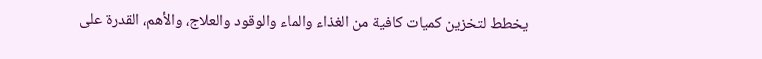يخطط لتخزين كميات كافية من الغذاء والماء والوقود والعلاج، والأهم، القدرة على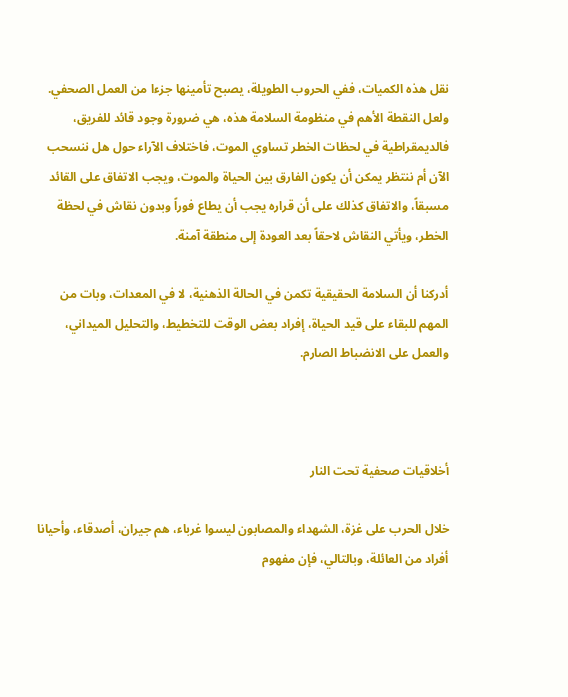نقل هذه الكميات، ففي الحروب الطويلة، يصبح تأمينها جزءا من العمل الصحفي.
ولعل النقطة الأهم في منظومة السلامة هذه، هي ضرورة وجود قائد للفريق، فالديمقراطية في لحظات الخطر تساوي الموت، فاختلاف الآراء حول هل ننسحب الآن أم ننتظر يمكن أن يكون الفارق بين الحياة والموت، ويجب الاتفاق على القائد مسبقاً، والاتفاق كذلك على أن قراره يجب أن يطاع فوراً وبدون نقاش في لحظة الخطر، ويأتي النقاش لاحقاً بعد العودة إلى منطقة آمنة.

أدركنا أن السلامة الحقيقية تكمن في الحالة الذهنية، لا في المعدات، وبات من المهم للبقاء على قيد الحياة، إفراد بعض الوقت للتخطيط، والتحليل الميداني، والعمل على الانضباط الصارم.



أخلاقيات صحفية تحت النار

خلال الحرب على غزة، الشهداء والمصابون ليسوا غرباء، هم جيران، أصدقاء، وأحيانا أفراد من العائلة، وبالتالي، فإن مفهوم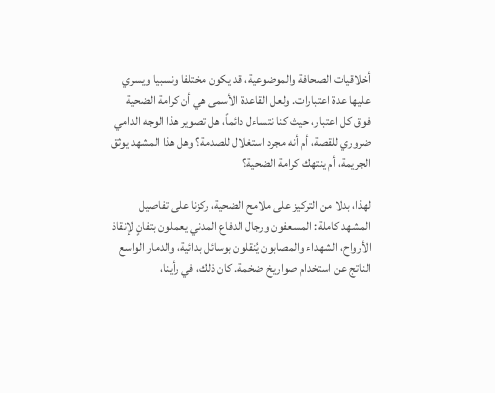أخلاقيات الصحافة والموضوعية، قد يكون مختلفا ونسبيا ويسري عليها عدة اعتبارات. ولعل القاعدة الأسمى هي أن كرامة الضحية فوق كل اعتبار، حيث كنا نتساءل دائماً، هل تصوير هذا الوجه الدامي ضروري للقصة، أم أنه مجرد استغلال للصدمة؟ وهل هذا المشهد يوثق الجريمة، أم ينتهك كرامة الضحية؟

لهذا، بدلا من التركيز على ملامح الضحية، ركزنا على تفاصيل المشهد كاملة: المسعفون ورجال الدفاع المدني يعملون بتفانٍ لإنقاذ الأرواح، الشهداء والمصابون يُنقلون بوسائل بدائية، والدمار الواسع الناتج عن استخدام صواريخ ضخمة. كان ذلك، في رأينا،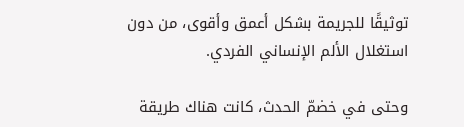توثيقًا للجريمة بشكل أعمق وأقوى، من دون استغلال الألم الإنساني الفردي.

وحتى في خضمّ الحدث، كانت هناك طريقة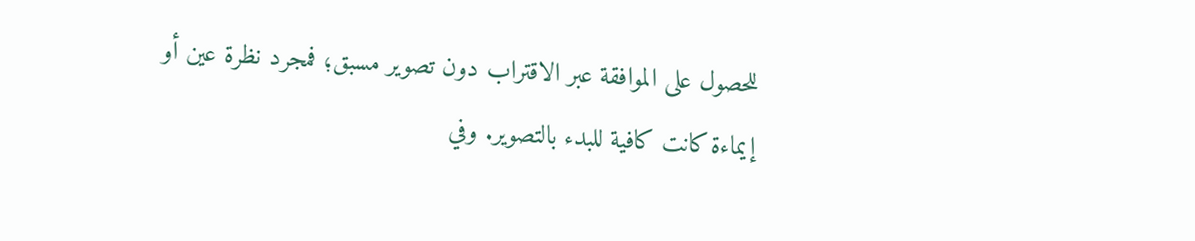للحصول على الموافقة عبر الاقتراب دون تصوير مسبق؛ فمجرد نظرة عين أو إيماءة كانت كافية للبدء بالتصوير. وفي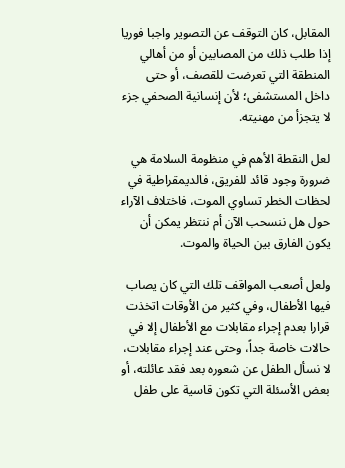المقابل، كان التوقف عن التصوير واجبا فوريا إذا طلب ذلك من المصابين أو من أهالي المنطقة التي تعرضت للقصف، أو حتى داخل المستشفى؛ لأن إنسانية الصحفي جزء لا يتجزأ من مهنيته.

لعل النقطة الأهم في منظومة السلامة هي ضرورة وجود قائد للفريق، فالديمقراطية في لحظات الخطر تساوي الموت، فاختلاف الآراء حول هل ننسحب الآن أم ننتظر يمكن أن يكون الفارق بين الحياة والموت.

ولعل أصعب المواقف تلك التي كان يصاب فيها الأطفال، وفي كثير من الأوقات اتخذت قرارا بعدم إجراء مقابلات مع الأطفال إلا في حالات خاصة جداً، وحتى عند إجراء مقابلات، لا نسأل الطفل عن شعوره بعد فقد عائلته، أو بعض الأسئلة التي تكون قاسية على طفل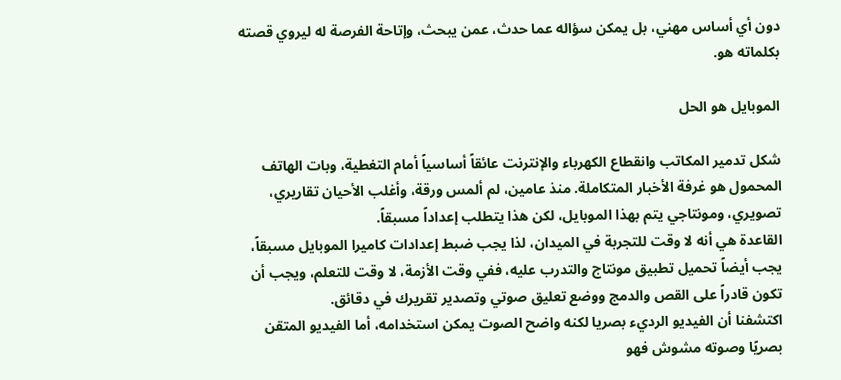دون أي أساس مهني، بل يمكن سؤاله عما حدث، عمن يبحث، وإتاحة الفرصة له ليروي قصته بكلماته هو.

الموبايل هو الحل

شكل تدمير المكاتب وانقطاع الكهرباء والإنترنت عائقاً أساسياً أمام التغطية، وبات الهاتف المحمول هو غرفة الأخبار المتكاملة. منذ عامين، لم ألمس ورقة، وأغلب الأحيان تقاريري، تصويري، ومونتاجي يتم بهذا الموبايل، لكن هذا يتطلب إعداداً مسبقاً.
القاعدة هي أنه لا وقت للتجربة في الميدان، لذا يجب ضبط إعدادات كاميرا الموبايل مسبقاً، يجب أيضاً تحميل تطبيق مونتاج والتدرب عليه، ففي وقت الأزمة، لا وقت للتعلم، ويجب أن تكون قادراً على القص والدمج ووضع تعليق صوتي وتصدير تقريرك في دقائق.
اكتشفنا أن الفيديو الرديء بصريا لكنه واضح الصوت يمكن استخدامه، أما الفيديو المتقن بصريًا وصوته مشوش فهو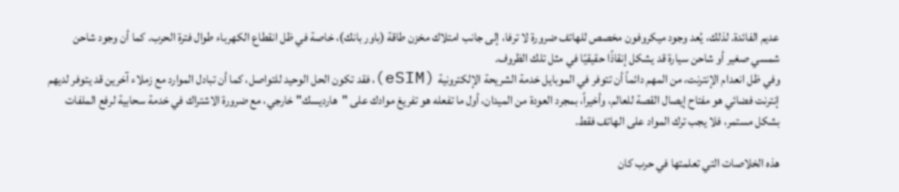عديم الفائدة. لذلك، يُعد وجود ميكروفون مخصص للهاتف ضرورة لا ترفا، إلى جانب امتلاك مخزن طاقة (باور بانك)، خاصة في ظل انقطاع الكهرباء طوال فترة الحرب. كما أن وجود شاحن شمسي صغير أو شاحن سيارة قد يشكل إنقاذًا حقيقيًا في مثل تلك الظروف.
وفي ظل انعدام الإنترنت، من المهم دائماً أن تتوفر في الموبايل خدمة الشريحة الإلكترونية (eSIM)، فقد تكون الحل الوحيد للتواصل، كما أن تبادل الموارد مع زملاء آخرين قد يتوفر لديهم إنترنت فضائي هو مفتاح إيصال القصة للعالم، وأخيراً، بمجرد العودة من الميدان، أول ما تفعله هو تفريغ موادك على "هارديسك" خارجي، مع ضرورة الاشتراك في خدمة سحابية لرفع الملفات بشكل مستمر، فلا يجب ترك المواد على الهاتف فقط.

هذه الخلاصات التي تعلمتها في حرب كان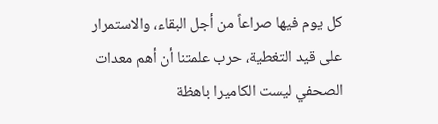كل يوم فيها صراعاً من أجل البقاء، والاستمرار على قيد التغطية، حرب علمتنا أن أهم معدات الصحفي ليست الكاميرا باهظة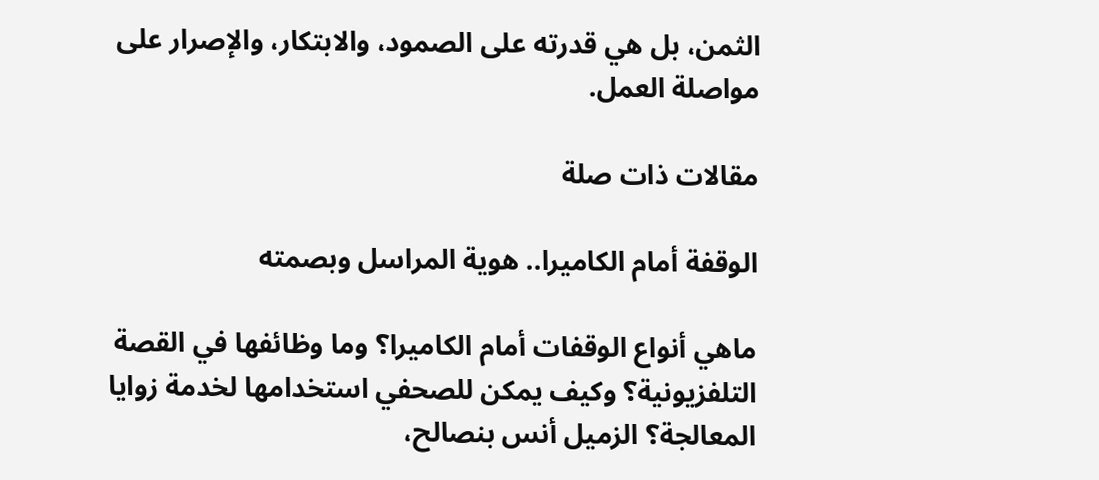الثمن، بل هي قدرته على الصمود، والابتكار، والإصرار على مواصلة العمل.

مقالات ذات صلة

الوقفة أمام الكاميرا.. هوية المراسل وبصمته

ماهي أنواع الوقفات أمام الكاميرا؟ وما وظائفها في القصة التلفزيونية؟ وكيف يمكن للصحفي استخدامها لخدمة زوايا المعالجة؟ الزميل أنس بنصالح،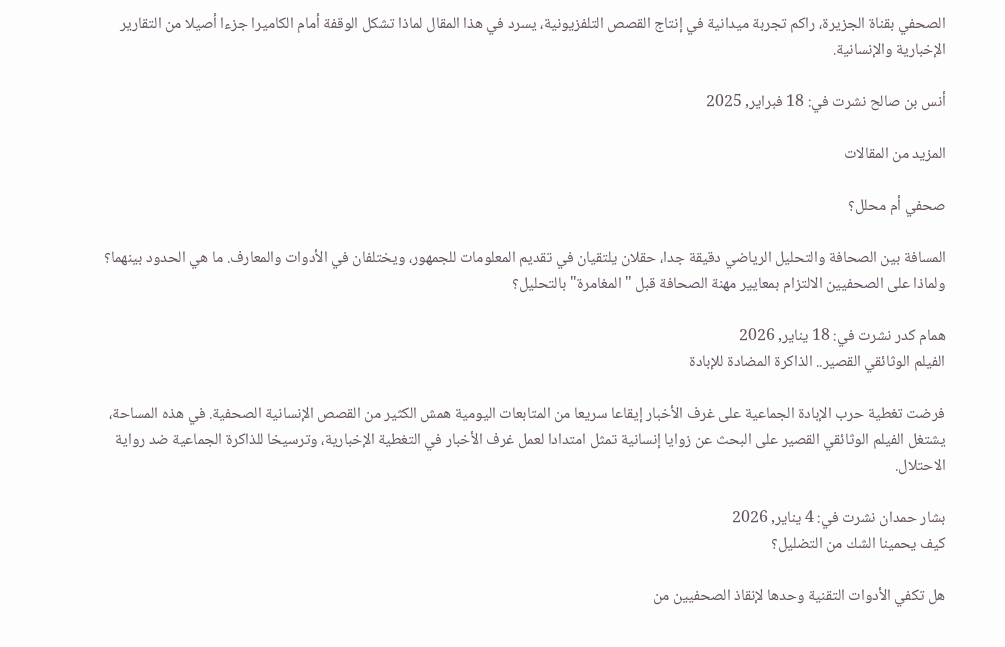الصحفي بقناة الجزيرة، راكم تجربة ميدانية في إنتاج القصص التلفزيونية، يسرد في هذا المقال لماذا تشكل الوقفة أمام الكاميرا جزءا أصيلا من التقارير الإخبارية والإنسانية.

أنس بن صالح نشرت في: 18 فبراير, 2025

المزيد من المقالات

صحفي أم محلل؟

المسافة بين الصحافة والتحليل الرياضي دقيقة جدا، حقلان يلتقيان في تقديم المعلومات للجمهور، ويختلفان في الأدوات والمعارف. ما هي الحدود بينهما؟ ولماذا على الصحفيين الالتزام بمعايير مهنة الصحافة قبل "المغامرة" بالتحليل؟

همام كدر نشرت في: 18 يناير, 2026
الفيلم الوثائقي القصير.. الذاكرة المضادة للإبادة

فرضت تغطية حرب الإبادة الجماعية على غرف الأخبار إيقاعا سريعا من المتابعات اليومية همش الكثير من القصص الإنسانية الصحفية. في هذه المساحة، يشتغل الفيلم الوثائقي القصير على البحث عن زوايا إنسانية تمثل امتدادا لعمل غرف الأخبار في التغطية الإخبارية، وترسيخا للذاكرة الجماعية ضد رواية الاحتلال.

بشار حمدان نشرت في: 4 يناير, 2026
كيف يحمينا الشك من التضليل؟

هل تكفي الأدوات التقنية وحدها لإنقاذ الصحفيين من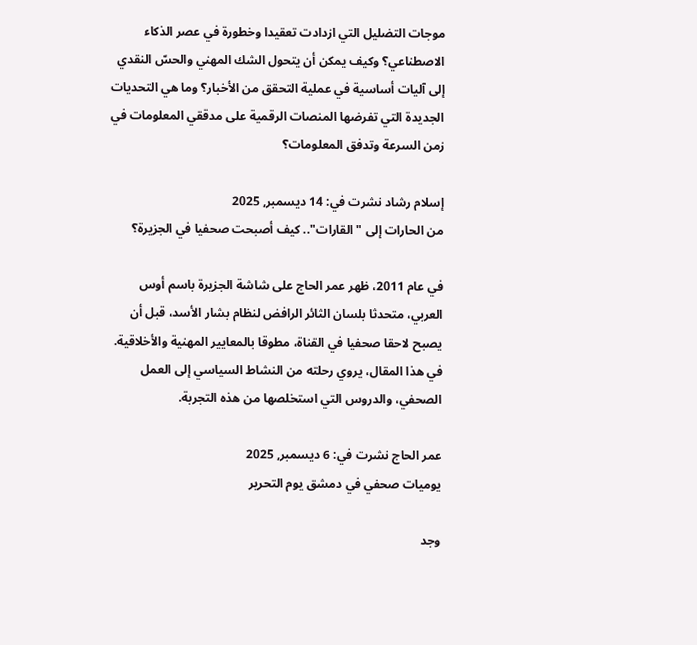موجات التضليل التي ازدادت تعقيدا وخطورة في عصر الذكاء الاصطناعي؟ وكيف يمكن أن يتحول الشك المهني والحسّ النقدي إلى آليات أساسية في عملية التحقق من الأخبار؟ وما هي التحديات الجديدة التي تفرضها المنصات الرقمية على مدققي المعلومات في زمن السرعة وتدفق المعلومات؟

إسلام رشاد نشرت في: 14 ديسمبر, 2025
من الحارات إلى "القارات".. كيف أصبحت صحفيا في الجزيرة؟

في عام 2011، ظهر عمر الحاج على شاشة الجزيرة باسم أوس العربي، متحدثا بلسان الثائر الرافض لنظام بشار الأسد، قبل أن يصبح لاحقا صحفيا في القناة، مطوقا بالمعايير المهنية والأخلاقية. في هذا المقال، يروي رحلته من النشاط السياسي إلى العمل الصحفي، والدروس التي استخلصها من هذه التجربة.

عمر الحاج نشرت في: 6 ديسمبر, 2025
يوميات صحفي في دمشق يوم التحرير

وجد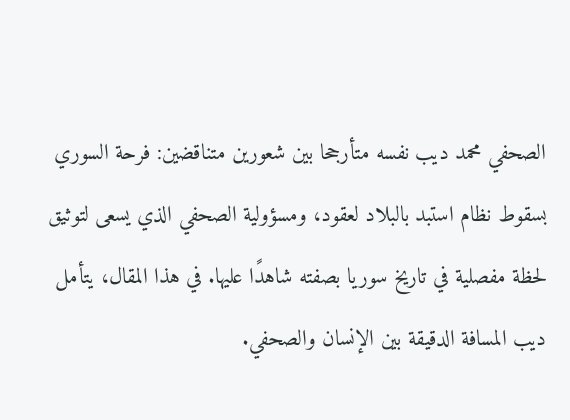الصحفي محمد ديب نفسه متأرجحا بين شعورين متناقضين: فرحة السوري بسقوط نظام استبد بالبلاد لعقود، ومسؤولية الصحفي الذي يسعى لتوثيق لحظة مفصلية في تاريخ سوريا بصفته شاهدًا عليها. في هذا المقال، يتأمل ديب المسافة الدقيقة بين الإنسان والصحفي.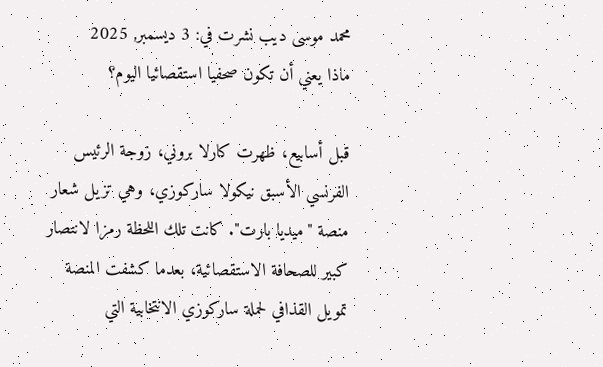محمد موسى ديب نشرت في: 3 ديسمبر, 2025
ماذا يعني أن تكون صحفيا استقصائيا اليوم؟

قبل أسابيع، ظهرت كارلا بروني، زوجة الرئيس الفرنسي الأسبق نيكولا ساركوزي، وهي تزيل شعار منصة "ميديا بارت". كانت تلك اللحظة رمزا لانتصار كبير للصحافة الاستقصائية، بعدما كشفت المنصة تمويل القذافي لحملة ساركوزي الانتخابية التي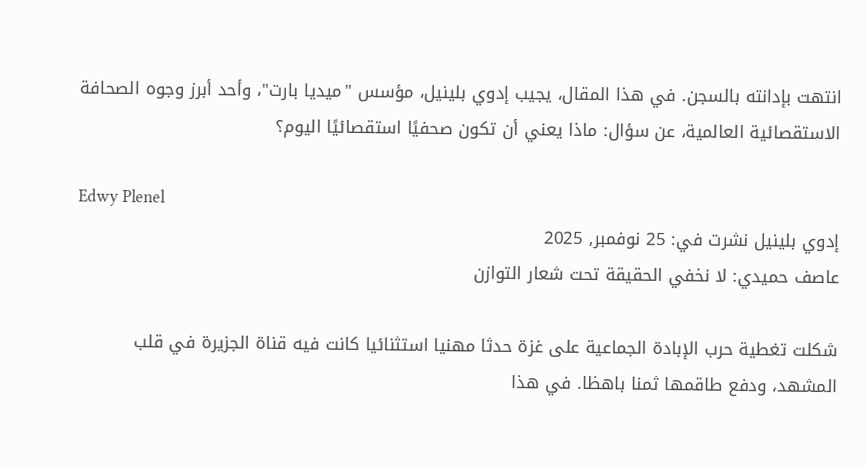انتهت بإدانته بالسجن. في هذا المقال، يجيب إدوي بلينيل، مؤسس "ميديا بارت"، وأحد أبرز وجوه الصحافة الاستقصائية العالمية، عن سؤال: ماذا يعني أن تكون صحفيًا استقصائيًا اليوم؟

Edwy Plenel
إدوي بلينيل نشرت في: 25 نوفمبر, 2025
عاصف حميدي: لا نخفي الحقيقة تحت شعار التوازن

شكلت تغطية حرب الإبادة الجماعية على غزة حدثا مهنيا استثنائيا كانت فيه قناة الجزيرة في قلب المشهد، ودفع طاقمها ثمنا باهظا. في هذا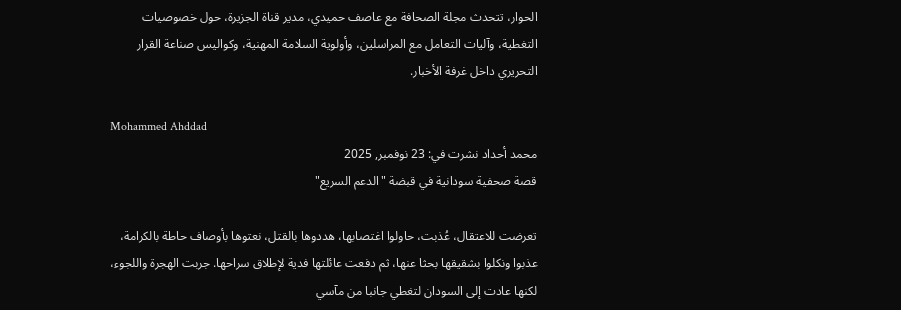الحوار، تتحدث مجلة الصحافة مع عاصف حميدي، مدير قناة الجزيرة، حول خصوصيات التغطية، وآليات التعامل مع المراسلين، وأولوية السلامة المهنية، وكواليس صناعة القرار التحريري داخل غرفة الأخبار.

Mohammed Ahddad
محمد أحداد نشرت في: 23 نوفمبر, 2025
قصة صحفية سودانية في قبضة "الدعم السريع"

تعرضت للاعتقال، عُذبت، حاولوا اغتصابها، هددوها بالقتل، نعتوها بأوصاف حاطة بالكرامة، عذبوا ونكلوا بشقيقها بحثا عنها، ثم دفعت عائلتها فدية لإطلاق سراحها. جربت الهجرة واللجوء، لكنها عادت إلى السودان لتغطي جانبا من مآسي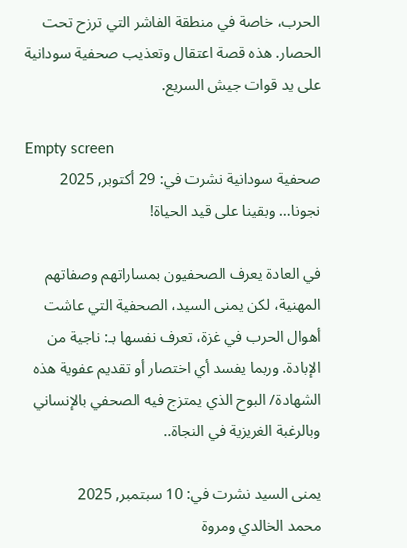الحرب، خاصة في منطقة الفاشر التي ترزح تحت الحصار. هذه قصة اعتقال وتعذيب صحفية سودانية على يد قوات جيش السريع.

Empty screen
صحفية سودانية نشرت في: 29 أكتوبر, 2025
نجونا… وبقينا على قيد الحياة!

في العادة يعرف الصحفيون بمساراتهم وصفاتهم المهنية، لكن يمنى السيد، الصحفية التي عاشت أهوال الحرب في غزة، تعرف نفسها بـ: ناجية من الإبادة. وربما يفسد أي اختصار أو تقديم عفوية هذه الشهادة/ البوح الذي يمتزج فيه الصحفي بالإنساني وبالرغبة الغريزية في النجاة..

يمنى السيد نشرت في: 10 سبتمبر, 2025
محمد الخالدي ومروة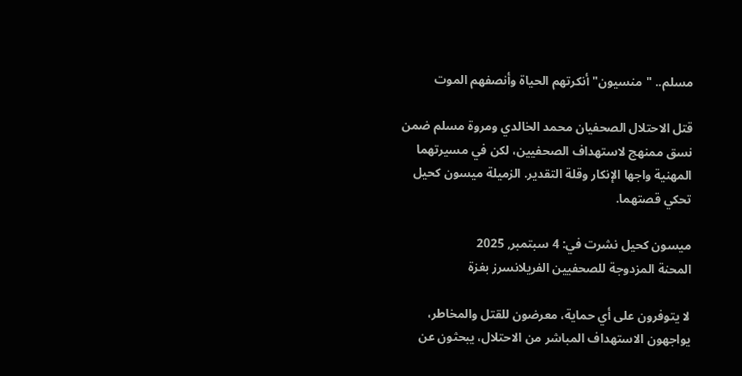مسلم.. "منسيون" أنكرتهم الحياة وأنصفهم الموت

قتل الاحتلال الصحفيان محمد الخالدي ومروة مسلم ضمن نسق ممنهج لاستهداف الصحفيين، لكن في مسيرتهما المهنية واجها الإنكار وقلة التقدير. الزميلة ميسون كحيل تحكي قصتهما.

ميسون كحيل نشرت في: 4 سبتمبر, 2025
المحنة المزدوجة للصحفيين الفريلانسرز بغزة

لا يتوفرون على أي حماية، معرضون للقتل والمخاطر، يواجهون الاستهداف المباشر من الاحتلال، يبحثون عن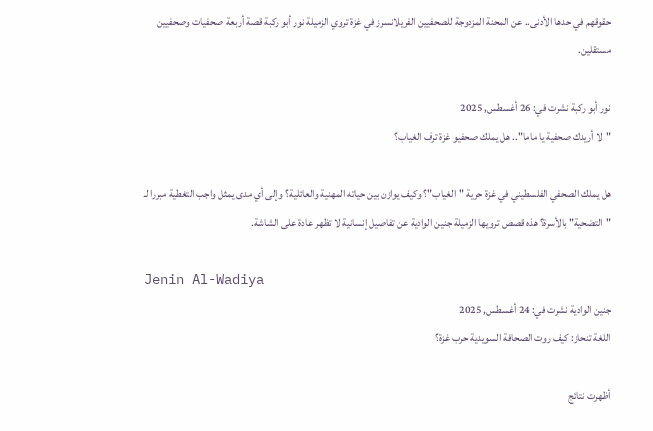حقوقهم في حدها الأدنى.. عن المحنة المزدوجة للصحفيين الفريلانسرز في غزة تروي الزميلة نور أبو ركبة قصة أربعة صحفيات وصحفيين مستقلين.

نور أبو ركبة نشرت في: 26 أغسطس, 2025
"لا أريدك صحفية يا ماما".. هل يملك صحفيو غزة ترف الغياب؟

هل يملك الصحفي الفلسطيني في غزة حرية "الغياب"؟ وكيف يوازن بين حياته المهنية والعائلية؟ وإلى أي مدى يمثل واجب التغطية مبررا لـ "التضحية" بالأسرة؟ هذه قصص ترويها الزميلة جنين الوادية عن تفاصيل إنسانية لا تظهر عادة على الشاشة.

Jenin Al-Wadiya
جنين الوادية نشرت في: 24 أغسطس, 2025
اللغة تنحاز: كيف روت الصحافة السويدية حرب غزة؟

أظهرت نتائج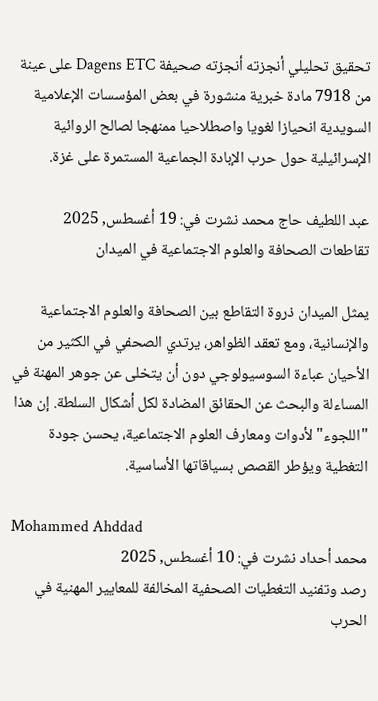تحقيق تحليلي أنجزته أنجزته صحيفة Dagens ETC على عينة من 7918 مادة خبرية منشورة في بعض المؤسسات الإعلامية السويدية انحيازا لغويا واصطلاحيا ممنهجا لصالح الروائية الإسرائيلية حول حرب الإبادة الجماعية المستمرة على غزة.

عبد اللطيف حاج محمد نشرت في: 19 أغسطس, 2025
تقاطعات الصحافة والعلوم الاجتماعية في الميدان

يمثل الميدان ذروة التقاطع بين الصحافة والعلوم الاجتماعية والإنسانية، ومع تعقد الظواهر، يرتدي الصحفي في الكثير من الأحيان عباءة السوسيولوجي دون أن يتخلى عن جوهر المهنة في المساءلة والبحث عن الحقائق المضادة لكل أشكال السلطة. إن هذا "اللجوء" لأدوات ومعارف العلوم الاجتماعية، يحسن جودة التغطية ويؤطر القصص بسياقاتها الأساسية.

Mohammed Ahddad
محمد أحداد نشرت في: 10 أغسطس, 2025
رصد وتفنيد التغطيات الصحفية المخالفة للمعايير المهنية في الحرب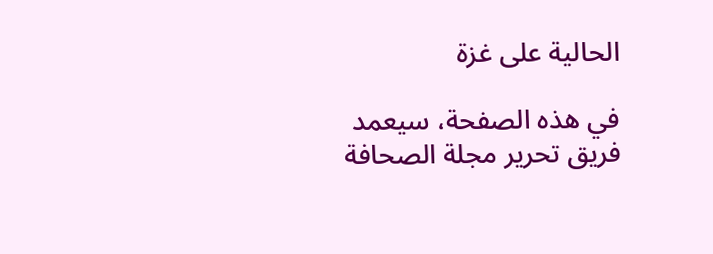الحالية على غزة

في هذه الصفحة، سيعمد فريق تحرير مجلة الصحافة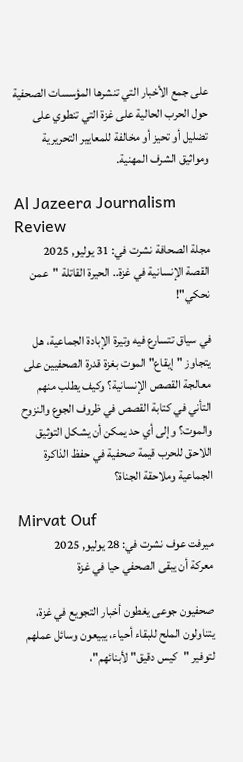على جمع الأخبار التي تنشرها المؤسسات الصحفية حول الحرب الحالية على غزة التي تنطوي على تضليل أو تحيز أو مخالفة للمعايير التحريرية ومواثيق الشرف المهنية.

Al Jazeera Journalism Review
مجلة الصحافة نشرت في: 31 يوليو, 2025
القصة الإنسانية في غزة.. الحيرة القاتلة "عمن نحكي"!

في سياق تتسارع فيه وتيرة الإبادة الجماعية، هل يتجاوز "إيقاع" الموت بغزة قدرة الصحفيين على معالجة القصص الإنسانية؟ وكيف يطلب منهم التأني في كتابة القصص في ظروف الجوع والنزوح والموت؟ وإلى أي حد يمكن أن يشكل التوثيق اللاحق للحرب قيمة صحفية في حفظ الذاكرة الجماعية وملاحقة الجناة؟

Mirvat Ouf
ميرفت عوف نشرت في: 28 يوليو, 2025
معركة أن يبقى الصحفي حيا في غزة

صحفيون جوعى يغطون أخبار التجويع في غزة، يتناولون الملح للبقاء أحياء، يبيعون وسائل عملهم لتوفير "كيس دقيق" لأبنائهم"،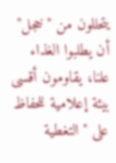يتحللون من "خجل" أن يطلبوا الغذاء علنا، يقاومون أقسى بيئة إعلامية للحفاظ على "التغطية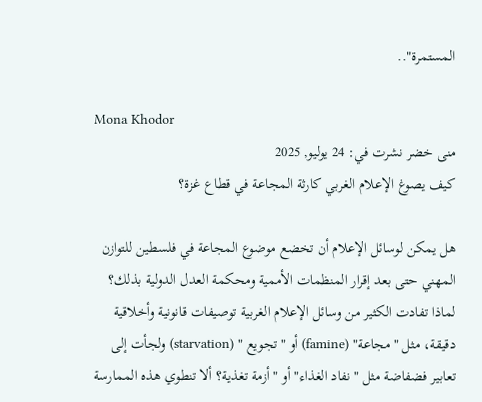المستمرة"..

Mona Khodor
منى خضر نشرت في: 24 يوليو, 2025
كيف يصوغ الإعلام الغربي كارثة المجاعة في قطاع غزة؟

هل يمكن لوسائل الإعلام أن تخضع موضوع المجاعة في فلسطين للتوازن المهني حتى بعد إقرار المنظمات الأممية ومحكمة العدل الدولية بذلك؟ لماذا تفادت الكثير من وسائل الإعلام الغربية توصيفات قانونية وأخلاقية دقيقة، مثل "مجاعة" (famine) أو "تجويع " (starvation) ولجأت إلى تعابير فضفاضة مثل "نفاد الغذاء" أو "أزمة تغذية؟ ألا تنطوي هذه الممارسة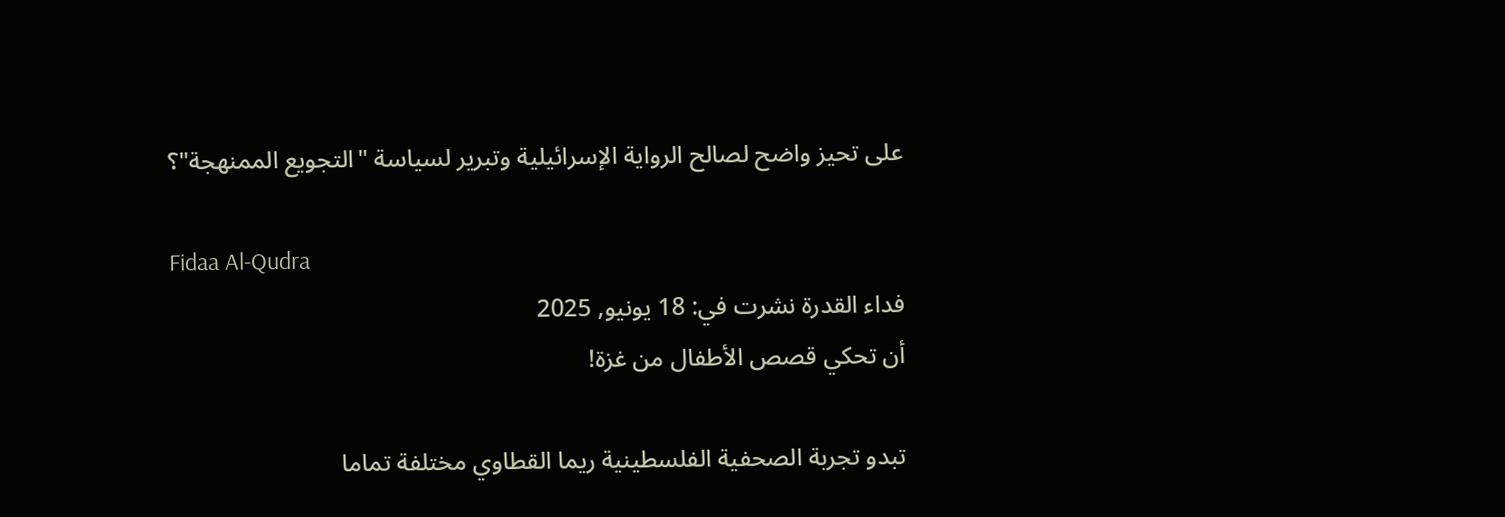على تحيز واضح لصالح الرواية الإسرائيلية وتبرير لسياسة "التجويع الممنهجة"؟

Fidaa Al-Qudra
فداء القدرة نشرت في: 18 يونيو, 2025
أن تحكي قصص الأطفال من غزة!

تبدو تجربة الصحفية الفلسطينية ريما القطاوي مختلفة تماما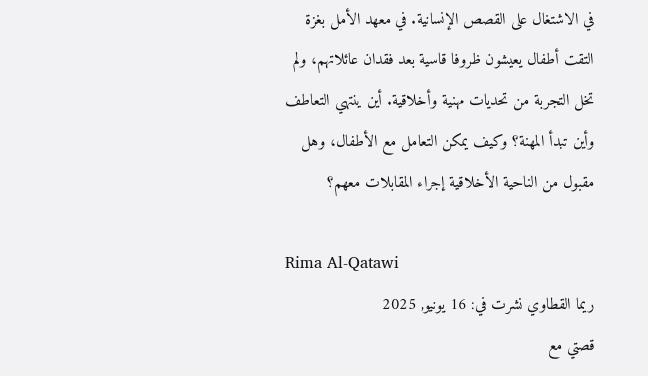في الاشتغال على القصص الإنسانية. في معهد الأمل بغزة التقت أطفال يعيشون ظروفا قاسية بعد فقدان عائلاتهم، ولم تخل التجربة من تحديات مهنية وأخلاقية. أين ينتهي التعاطف وأين تبدأ المهنة؟ وكيف يمكن التعامل مع الأطفال، وهل مقبول من الناحية الأخلاقية إجراء المقابلات معهم؟

Rima Al-Qatawi
ريما القطاوي نشرت في: 16 يونيو, 2025
قصتي مع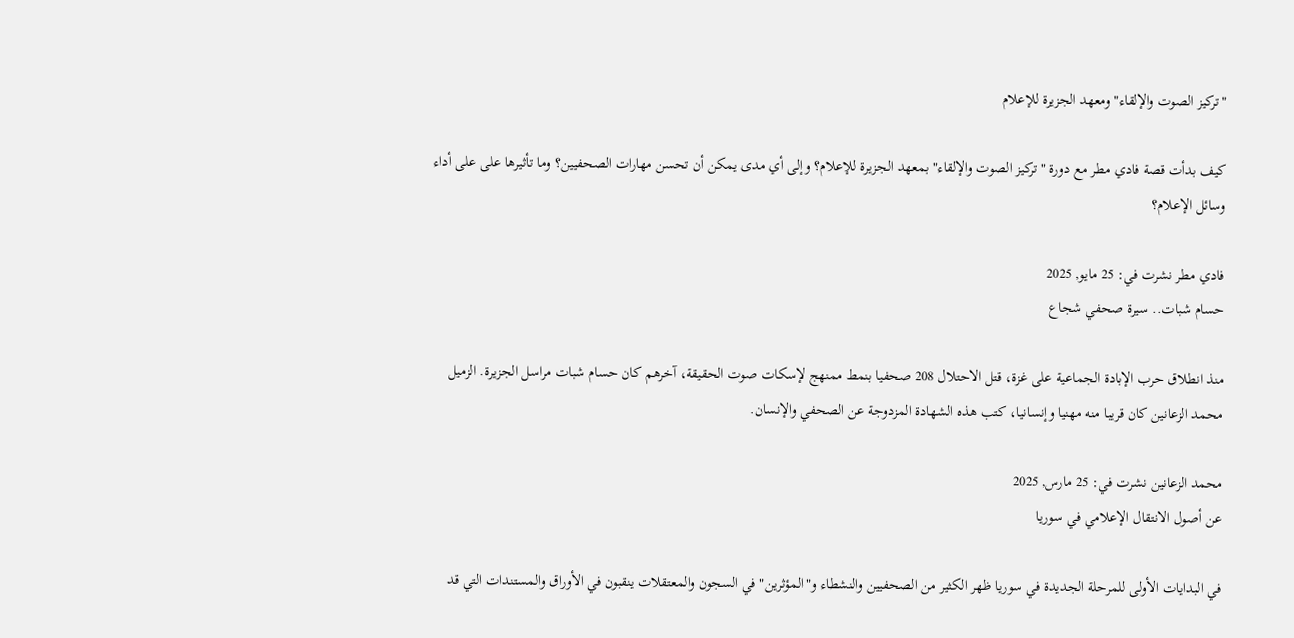"تركيز الصوت والإلقاء" ومعهد الجزيرة للإعلام

كيف بدأت قصة فادي مطر مع دورة "تركيز الصوت والإلقاء" بمعهد الجزيرة للإعلام؟ وإلى أي مدى يمكن أن تحسن مهارات الصحفيين؟ وما تأثيرها على على أداء وسائل الإعلام؟

فادي مطر نشرت في: 25 مايو, 2025
حسام شبات.. سيرة صحفي شجاع

منذ انطلاق حرب الإبادة الجماعية على غزة، قتل الاحتلال 208 صحفيا بنمط ممنهج لإسكات صوت الحقيقة، آخرهم كان حسام شبات مراسل الجزيرة. الزميل محمد الزعانين كان قريبا منه مهنيا وإنسانيا، كتب هذه الشهادة المزدوجة عن الصحفي والإنسان.

محمد الزعانين نشرت في: 25 مارس, 2025
عن أصول الانتقال الإعلامي في سوريا

في البدايات الأولى للمرحلة الجديدة في سوريا ظهر الكثير من الصحفيين والنشطاء و"المؤثرين" في السجون والمعتقلات ينقبون في الأوراق والمستندات التي قد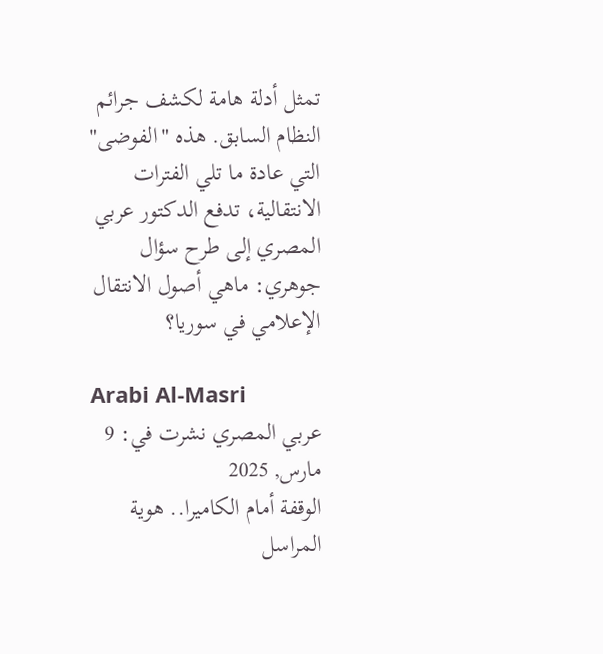تمثل أدلة هامة لكشف جرائم النظام السابق. هذه "الفوضى" التي عادة ما تلي الفترات الانتقالية، تدفع الدكتور عربي المصري إلى طرح سؤال جوهري: ماهي أصول الانتقال الإعلامي في سوريا؟

Arabi Al-Masri
عربي المصري نشرت في: 9 مارس, 2025
الوقفة أمام الكاميرا.. هوية المراسل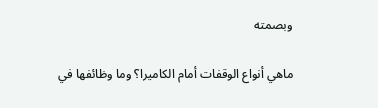وبصمته

ماهي أنواع الوقفات أمام الكاميرا؟ وما وظائفها في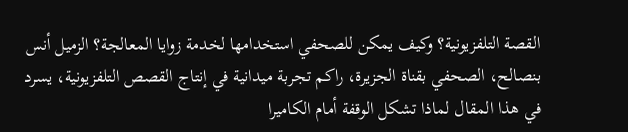القصة التلفزيونية؟ وكيف يمكن للصحفي استخدامها لخدمة زوايا المعالجة؟ الزميل أنس بنصالح، الصحفي بقناة الجزيرة، راكم تجربة ميدانية في إنتاج القصص التلفزيونية، يسرد في هذا المقال لماذا تشكل الوقفة أمام الكاميرا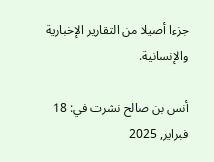جزءا أصيلا من التقارير الإخبارية والإنسانية.

أنس بن صالح نشرت في: 18 فبراير, 2025